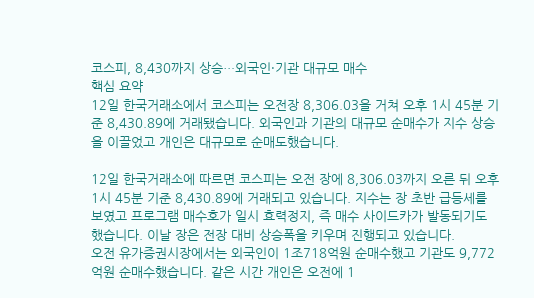코스피, 8,430까지 상승…외국인·기관 대규모 매수
핵심 요약
12일 한국거래소에서 코스피는 오전장 8,306.03을 거쳐 오후 1시 45분 기준 8,430.89에 거래됐습니다. 외국인과 기관의 대규모 순매수가 지수 상승을 이끌었고 개인은 대규모로 순매도했습니다.

12일 한국거래소에 따르면 코스피는 오전 장에 8,306.03까지 오른 뒤 오후 1시 45분 기준 8,430.89에 거래되고 있습니다. 지수는 장 초반 급등세를 보였고 프로그램 매수호가 일시 효력정지, 즉 매수 사이드카가 발동되기도 했습니다. 이날 장은 전장 대비 상승폭을 키우며 진행되고 있습니다.
오전 유가증권시장에서는 외국인이 1조718억원 순매수했고 기관도 9,772억원 순매수했습니다. 같은 시간 개인은 오전에 1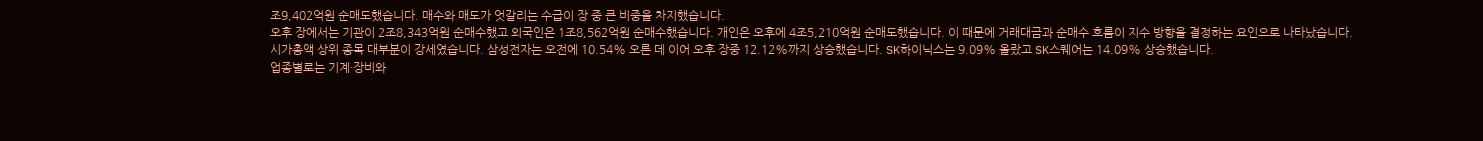조9,402억원 순매도했습니다. 매수와 매도가 엇갈리는 수급이 장 중 큰 비중을 차지했습니다.
오후 장에서는 기관이 2조8,343억원 순매수했고 외국인은 1조8,562억원 순매수했습니다. 개인은 오후에 4조5,210억원 순매도했습니다. 이 때문에 거래대금과 순매수 흐름이 지수 방향을 결정하는 요인으로 나타났습니다.
시가총액 상위 종목 대부분이 강세였습니다. 삼성전자는 오전에 10.54% 오른 데 이어 오후 장중 12.12%까지 상승했습니다. SK하이닉스는 9.09% 올랐고 SK스퀘어는 14.09% 상승했습니다.
업종별로는 기계·장비와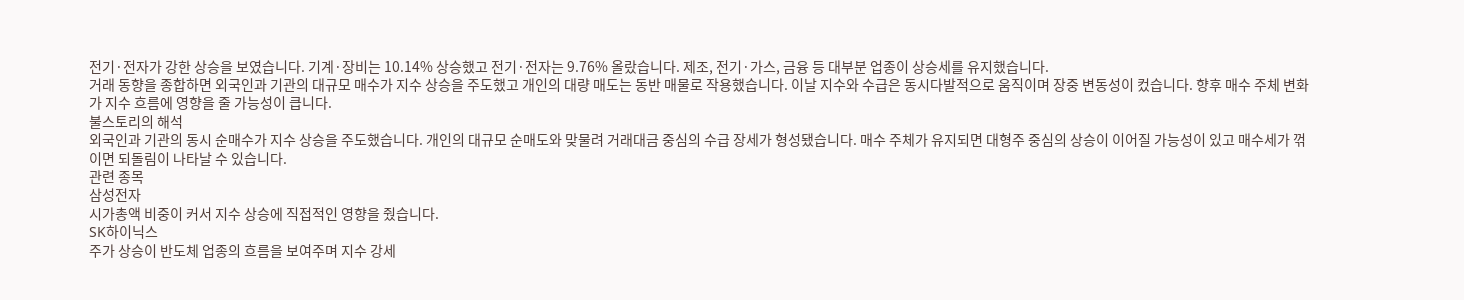전기·전자가 강한 상승을 보였습니다. 기계·장비는 10.14% 상승했고 전기·전자는 9.76% 올랐습니다. 제조, 전기·가스, 금융 등 대부분 업종이 상승세를 유지했습니다.
거래 동향을 종합하면 외국인과 기관의 대규모 매수가 지수 상승을 주도했고 개인의 대량 매도는 동반 매물로 작용했습니다. 이날 지수와 수급은 동시다발적으로 움직이며 장중 변동성이 컸습니다. 향후 매수 주체 변화가 지수 흐름에 영향을 줄 가능성이 큽니다.
불스토리의 해석
외국인과 기관의 동시 순매수가 지수 상승을 주도했습니다. 개인의 대규모 순매도와 맞물려 거래대금 중심의 수급 장세가 형성됐습니다. 매수 주체가 유지되면 대형주 중심의 상승이 이어질 가능성이 있고 매수세가 꺾이면 되돌림이 나타날 수 있습니다.
관련 종목
삼성전자
시가총액 비중이 커서 지수 상승에 직접적인 영향을 줬습니다.
SK하이닉스
주가 상승이 반도체 업종의 흐름을 보여주며 지수 강세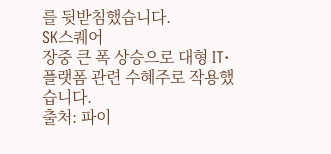를 뒷받침했습니다.
SK스퀘어
장중 큰 폭 상승으로 대형 IT·플랫폼 관련 수혜주로 작용했습니다.
출처: 파이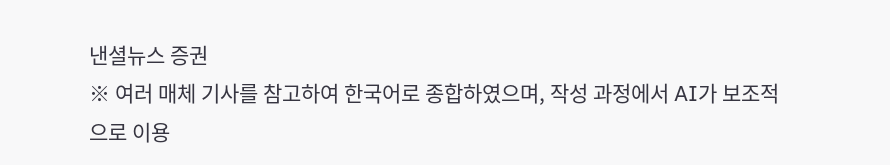낸셜뉴스 증권
※ 여러 매체 기사를 참고하여 한국어로 종합하였으며, 작성 과정에서 AI가 보조적으로 이용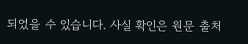되었을 수 있습니다. 사실 확인은 원문 출처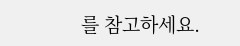를 참고하세요.